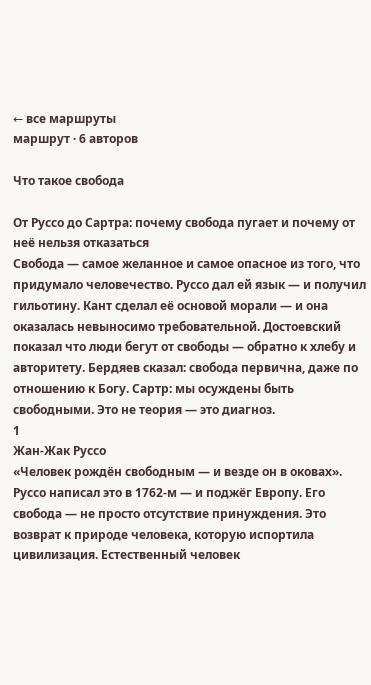← все маршруты
маршрут · 6 авторов

Что такое свобода

От Руссо до Сартра: почему свобода пугает и почему от неё нельзя отказаться
Свобода — самое желанное и самое опасное из того, что придумало человечество. Руссо дал ей язык — и получил гильотину. Кант сделал её основой морали — и она оказалась невыносимо требовательной. Достоевский показал что люди бегут от свободы — обратно к хлебу и авторитету. Бердяев сказал: свобода первична, даже по отношению к Богу. Сартр: мы осуждены быть свободными. Это не теория — это диагноз.
1
Жан-Жак Руссо
«Человек рождён свободным — и везде он в оковах». Руссо написал это в 1762-м — и поджёг Европу. Его свобода — не просто отсутствие принуждения. Это возврат к природе человека, которую испортила цивилизация. Естественный человек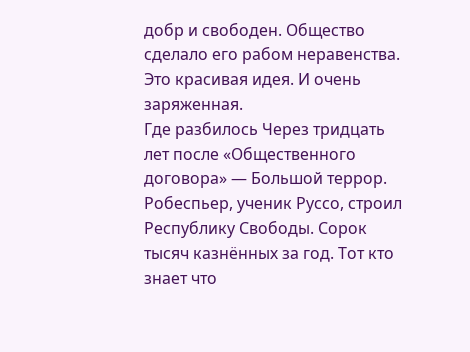добр и свободен. Общество сделало его рабом неравенства. Это красивая идея. И очень заряженная.
Где разбилось Через тридцать лет после «Общественного договора» — Большой террор. Робеспьер, ученик Руссо, строил Республику Свободы. Сорок тысяч казнённых за год. Тот кто знает что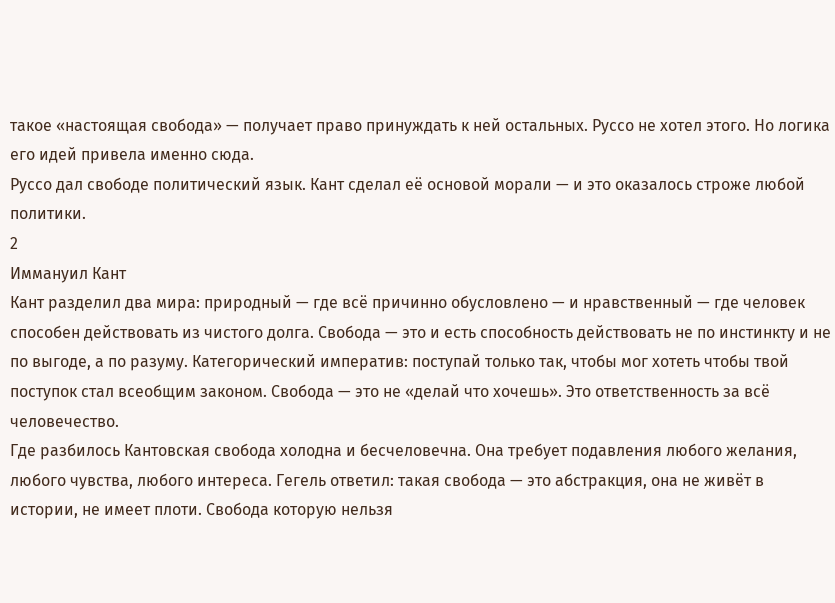такое «настоящая свобода» — получает право принуждать к ней остальных. Руссо не хотел этого. Но логика его идей привела именно сюда.
Руссо дал свободе политический язык. Кант сделал её основой морали — и это оказалось строже любой политики.
2
Иммануил Кант
Кант разделил два мира: природный — где всё причинно обусловлено — и нравственный — где человек способен действовать из чистого долга. Свобода — это и есть способность действовать не по инстинкту и не по выгоде, а по разуму. Категорический императив: поступай только так, чтобы мог хотеть чтобы твой поступок стал всеобщим законом. Свобода — это не «делай что хочешь». Это ответственность за всё человечество.
Где разбилось Кантовская свобода холодна и бесчеловечна. Она требует подавления любого желания, любого чувства, любого интереса. Гегель ответил: такая свобода — это абстракция, она не живёт в истории, не имеет плоти. Свобода которую нельзя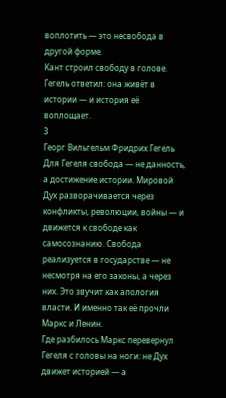воплотить — это несвобода в другой форме.
Кант строил свободу в голове. Гегель ответил: она живёт в истории — и история её воплощает.
3
Георг Вильгельм Фридрих Гегель
Для Гегеля свобода — не данность, а достижение истории. Мировой Дух разворачивается через конфликты, революции, войны — и движется к свободе как самосознанию. Свобода реализуется в государстве — не несмотря на его законы, а через них. Это звучит как апология власти. И именно так её прочли Маркс и Ленин.
Где разбилось Маркс перевернул Гегеля с головы на ноги: не Дух движет историей — а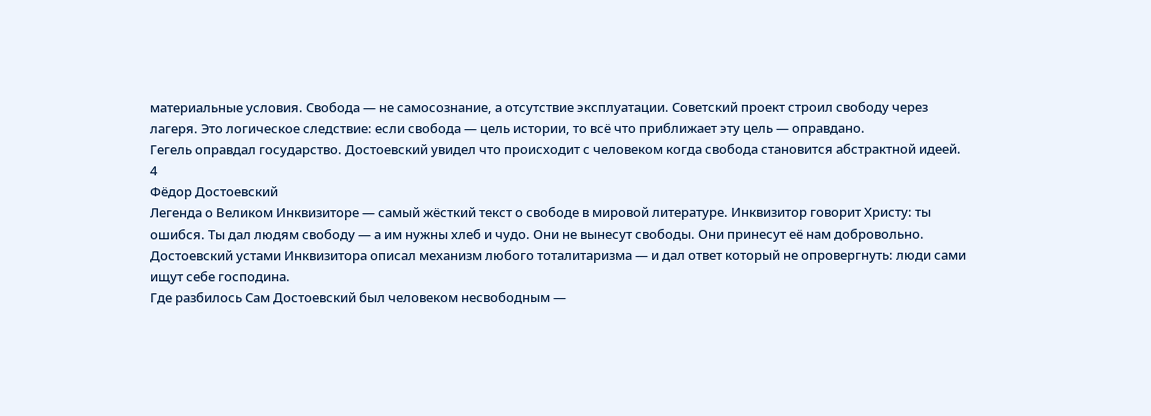материальные условия. Свобода — не самосознание, а отсутствие эксплуатации. Советский проект строил свободу через лагеря. Это логическое следствие: если свобода — цель истории, то всё что приближает эту цель — оправдано.
Гегель оправдал государство. Достоевский увидел что происходит с человеком когда свобода становится абстрактной идеей.
4
Фёдор Достоевский
Легенда о Великом Инквизиторе — самый жёсткий текст о свободе в мировой литературе. Инквизитор говорит Христу: ты ошибся. Ты дал людям свободу — а им нужны хлеб и чудо. Они не вынесут свободы. Они принесут её нам добровольно. Достоевский устами Инквизитора описал механизм любого тоталитаризма — и дал ответ который не опровергнуть: люди сами ищут себе господина.
Где разбилось Сам Достоевский был человеком несвободным —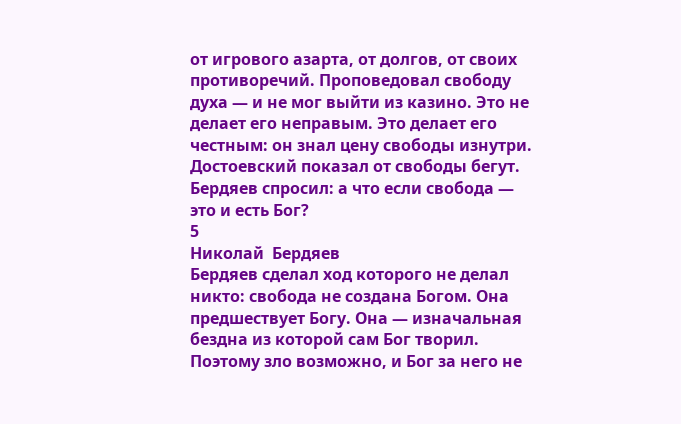от игрового азарта, от долгов, от своих противоречий. Проповедовал свободу духа — и не мог выйти из казино. Это не делает его неправым. Это делает его честным: он знал цену свободы изнутри.
Достоевский показал от свободы бегут. Бердяев спросил: а что если свобода — это и есть Бог?
5
Николай  Бердяев
Бердяев сделал ход которого не делал никто: свобода не создана Богом. Она предшествует Богу. Она — изначальная бездна из которой сам Бог творил. Поэтому зло возможно, и Бог за него не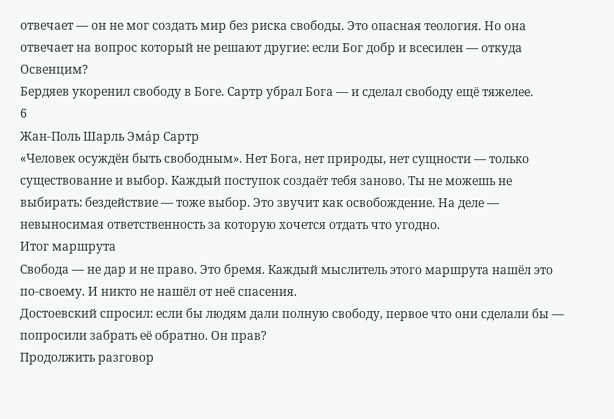отвечает — он не мог создать мир без риска свободы. Это опасная теология. Но она отвечает на вопрос который не решают другие: если Бог добр и всесилен — откуда Освенцим?
Бердяев укоренил свободу в Боге. Сартр убрал Бога — и сделал свободу ещё тяжелее.
6
Жан-Поль Шарль Эма́р Сартр
«Человек осуждён быть свободным». Нет Бога, нет природы, нет сущности — только существование и выбор. Каждый поступок создаёт тебя заново. Ты не можешь не выбирать: бездействие — тоже выбор. Это звучит как освобождение. На деле — невыносимая ответственность за которую хочется отдать что угодно.
Итог маршрута
Свобода — не дар и не право. Это бремя. Каждый мыслитель этого маршрута нашёл это по-своему. И никто не нашёл от неё спасения.
Достоевский спросил: если бы людям дали полную свободу, первое что они сделали бы — попросили забрать её обратно. Он прав?
Продолжить разговор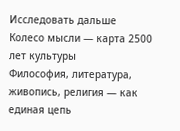Исследовать дальше
Колесо мысли — карта 2500 лет культуры
Философия, литература, живопись, религия — как единая цепь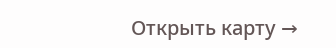Открыть карту →